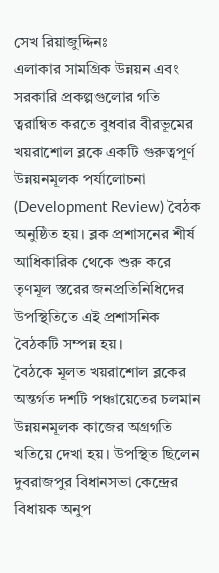সেখ রিয়াজুদ্দিনঃ
এলাকার সামগ্রিক উন্নয়ন এবং সরকারি প্রকল্পগুলোর গতি ত্বরান্বিত করতে বুধবার বীরভূমের খয়রাশোল ব্লকে একটি গুরুত্বপূর্ণ উন্নয়নমূলক পর্যালোচনা (Development Review) বৈঠক অনুষ্ঠিত হয়। ব্লক প্রশাসনের শীর্ষ আধিকারিক থেকে শুরু করে তৃণমূল স্তরের জনপ্রতিনিধিদের উপস্থিতিতে এই প্রশাসনিক বৈঠকটি সম্পন্ন হয়।
বৈঠকে মূলত খয়রাশোল ব্লকের অন্তর্গত দশটি পঞ্চায়েতের চলমান উন্নয়নমূলক কাজের অগ্রগতি খতিয়ে দেখা হয়। উপস্থিত ছিলেন দুবরাজপুর বিধানসভা কেন্দ্রের বিধায়ক অনুপ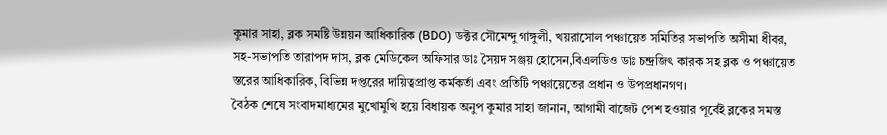কুমার সাহা, ব্লক সমষ্টি উন্নয়ন আধিকারিক (BDO) ডক্টর সৌমেন্দু গাঙ্গুলী, খয়রাসোল পঞ্চায়েত সমিতির সভাপতি অসীমা ধীবর, সহ-সভাপতি তারাপদ দাস, ব্লক মেডিকেল অফিসার ডাঃ সৈয়দ সঞ্জয় হোসেন,বিএলডিও ডাঃ চন্দ্রজিৎ কারক সহ ব্লক ও পঞ্চায়েত স্তরের আধিকারিক, বিভিন্ন দপ্তরের দায়িত্বপ্রাপ্ত কর্মকর্তা এবং প্রতিটি পঞ্চায়েতের প্রধান ও উপপ্রধানগণ।
বৈঠক শেষে সংবাদমাধ্যমের মুখোমুখি হয়ে বিধায়ক অনুপ কুমার সাহা জানান, আগামী বাজেট পেশ হওয়ার পূর্বেই ব্লকের সমস্ত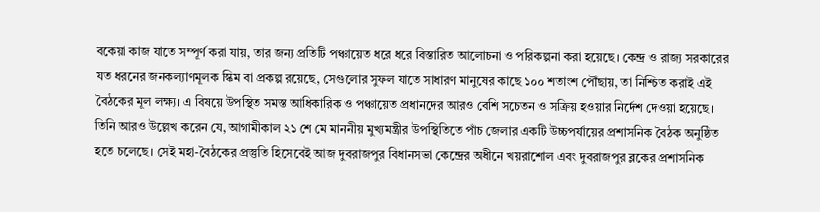বকেয়া কাজ যাতে সম্পূর্ণ করা যায়, তার জন্য প্রতিটি পঞ্চায়েত ধরে ধরে বিস্তারিত আলোচনা ও পরিকল্পনা করা হয়েছে। কেন্দ্র ও রাজ্য সরকারের যত ধরনের জনকল্যাণমূলক স্কিম বা প্রকল্প রয়েছে, সেগুলোর সুফল যাতে সাধারণ মানুষের কাছে ১০০ শতাংশ পৌঁছায়, তা নিশ্চিত করাই এই বৈঠকের মূল লক্ষ্য। এ বিষয়ে উপস্থিত সমস্ত আধিকারিক ও পঞ্চায়েত প্রধানদের আরও বেশি সচেতন ও সক্রিয় হওয়ার নির্দেশ দেওয়া হয়েছে।
তিনি আরও উল্লেখ করেন যে, আগামীকাল ২১ শে মে মাননীয় মুখ্যমন্ত্রীর উপস্থিতিতে পাঁচ জেলার একটি উচ্চপর্যায়ের প্রশাসনিক বৈঠক অনুষ্ঠিত হতে চলেছে। সেই মহা-বৈঠকের প্রস্তুতি হিসেবেই আজ দুবরাজপুর বিধানসভা কেন্দ্রের অধীনে খয়রাশোল এবং দুবরাজপুর ব্লকের প্রশাসনিক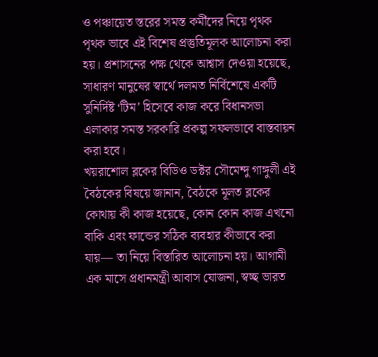ও পঞ্চায়েত স্তরের সমস্ত কর্মীদের নিয়ে পৃথক পৃথক ভাবে এই বিশেষ প্রস্তুতিমূলক আলোচনা করা হয়। প্রশাসনের পক্ষ থেকে আশ্বাস দেওয়া হয়েছে, সাধারণ মানুষের স্বার্থে দলমত নির্বিশেষে একটি সুনির্দিষ্ট ‘টিম’ হিসেবে কাজ করে বিধানসভা এলাকার সমস্ত সরকারি প্রকল্প সফলভাবে বাস্তবায়ন করা হবে।
খয়রাশোল ব্লকের বিডিও ডক্টর সৌমেন্দু গাঙ্গুলী এই বৈঠকের বিষয়ে জানান, বৈঠকে মূলত ব্লকের কোথায় কী কাজ হয়েছে, কোন কোন কাজ এখনো বাকি এবং ফান্ডের সঠিক ব্যবহার কীভাবে করা যায়— তা নিয়ে বিস্তারিত আলোচনা হয়। আগামী এক মাসে প্রধানমন্ত্রী আবাস যোজনা, স্বচ্ছ ভারত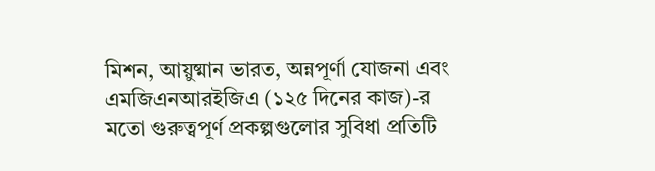মিশন, আয়ুষ্মান ভারত, অন্নপূর্ণা যোজনা এবং এমজিএনআরইজিএ (১২৫ দিনের কাজ)-র মতো গুরুত্বপূর্ণ প্রকল্পগুলোর সুবিধা প্রতিটি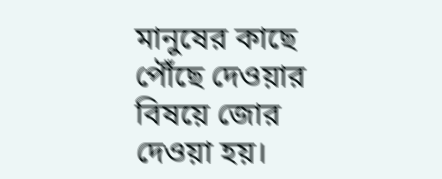মানুষের কাছে পৌঁছে দেওয়ার বিষয়ে জোর দেওয়া হয়।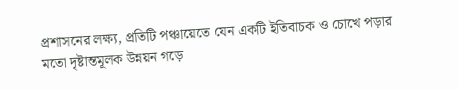প্রশাসনের লক্ষ্য, প্রতিটি পঞ্চায়েতে যেন একটি ইতিবাচক ও চোখে পড়ার মতো দৃষ্টান্তমূলক উন্নয়ন গড়ে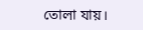তোলা যায়।